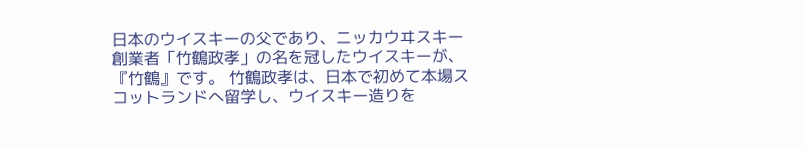日本のウイスキーの父であり、ニッカウヰスキー創業者「竹鶴政孝」の名を冠したウイスキーが、『竹鶴』です。 竹鶴政孝は、日本で初めて本場スコットランドへ留学し、ウイスキー造りを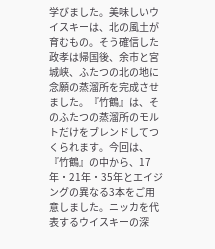学びました。美味しいウイスキーは、北の風土が育むもの。そう確信した政孝は帰国後、余市と宮城峡、ふたつの北の地に念願の蒸溜所を完成させました。『竹鶴』は、そのふたつの蒸溜所のモルトだけをブレンドしてつくられます。今回は、『竹鶴』の中から、17年・21年・35年とエイジングの異なる3本をご用意しました。ニッカを代表するウイスキーの深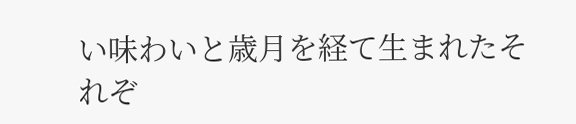い味わいと歳月を経て生まれたそれぞ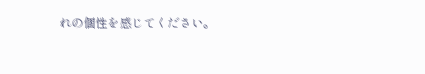れの個性を感じてください。